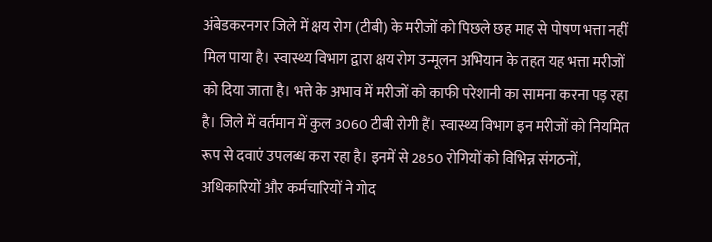अंबेडकरनगर जिले में क्षय रोग (टीबी) के मरीजों को पिछले छह माह से पोषण भत्ता नहीं मिल पाया है। स्वास्थ्य विभाग द्वारा क्षय रोग उन्मूलन अभियान के तहत यह भत्ता मरीजों को दिया जाता है। भत्ते के अभाव में मरीजों को काफी परेशानी का सामना करना पड़ रहा है। जिले में वर्तमान में कुल 3060 टीबी रोगी हैं। स्वास्थ्य विभाग इन मरीजों को नियमित रूप से दवाएं उपलब्ध करा रहा है। इनमें से 2850 रोगियों को विभिन्न संगठनों, अधिकारियों और कर्मचारियों ने गोद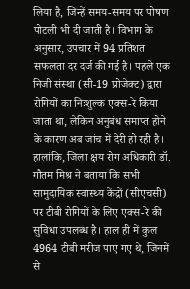लिया है, जिन्हें समय-समय पर पोषण पोटली भी दी जाती है। विभाग के अनुसार, उपचार में 94 प्रतिशत सफलता दर दर्ज की गई है। पहले एक निजी संस्था (सी-19 प्रोजेक्ट) द्वारा रोगियों का निःशुल्क एक्स-रे किया जाता था, लेकिन अनुबंध समाप्त होने के कारण अब जांच में देरी हो रही है। हालांकि, जिला क्षय रोग अधिकारी डॉ. गौतम मिश्र ने बताया कि सभी सामुदायिक स्वास्थ्य केंद्रों (सीएचसी) पर टीबी रोगियों के लिए एक्स-रे की सुविधा उपलब्ध है। हाल ही में कुल 4964 टीबी मरीज पाए गए थे, जिनमें से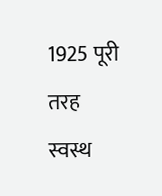1925 पूरी तरह स्वस्थ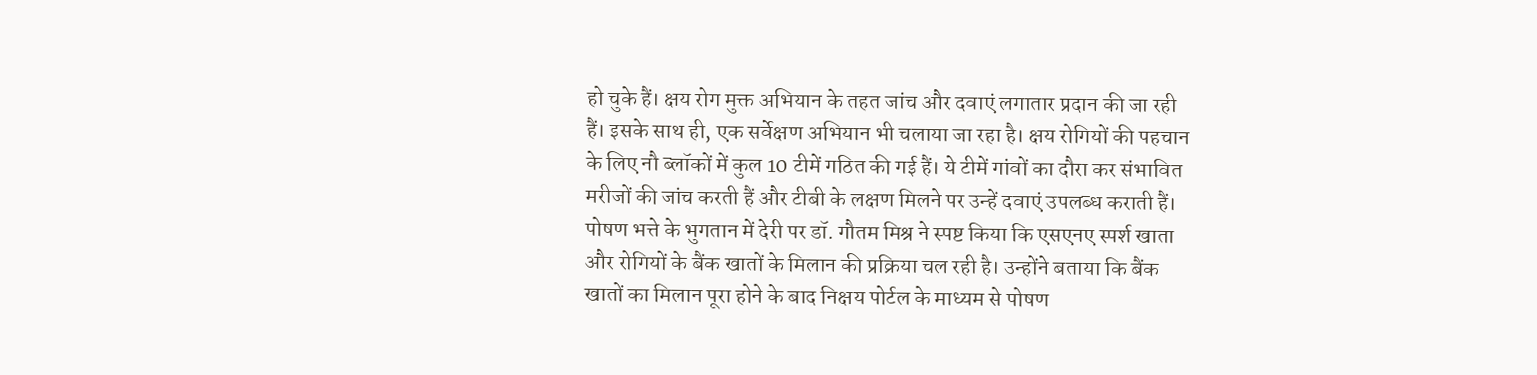हो चुके हैं। क्षय रोग मुक्त अभियान के तहत जांच और दवाएं लगातार प्रदान की जा रही हैं। इसके साथ ही, एक सर्वेक्षण अभियान भी चलाया जा रहा है। क्षय रोगियों की पहचान के लिए नौ ब्लॉकों में कुल 10 टीमें गठित की गई हैं। ये टीमें गांवों का दौरा कर संभावित मरीजों की जांच करती हैं और टीबी के लक्षण मिलने पर उन्हें दवाएं उपलब्ध कराती हैं। पोषण भत्ते के भुगतान में देरी पर डॉ. गौतम मिश्र ने स्पष्ट किया कि एसएनए स्पर्श खाता और रोगियों के बैंक खातों के मिलान की प्रक्रिया चल रही है। उन्होंने बताया कि बैंक खातों का मिलान पूरा होने के बाद निक्षय पोर्टल के माध्यम से पोषण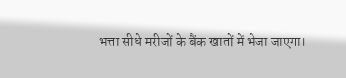भत्ता सीधे मरीजों के बैंक खातों में भेजा जाएगा।